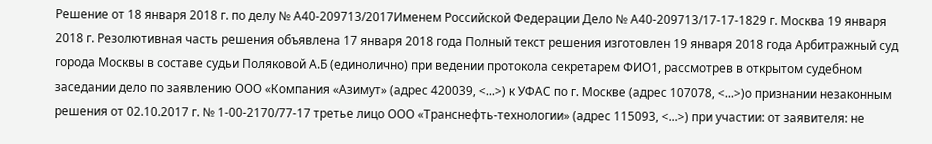Решение от 18 января 2018 г. по делу № А40-209713/2017Именем Российской Федерации Дело № А40-209713/17-17-1829 г. Москва 19 января 2018 г. Резолютивная часть решения объявлена 17 января 2018 года Полный текст решения изготовлен 19 января 2018 года Арбитражный суд города Москвы в составе судьи Поляковой А.Б (единолично) при ведении протокола секретарем ФИО1, рассмотрев в открытом судебном заседании дело по заявлению ООО «Компания «Азимут» (адрес 420039, <...>) к УФАС по г. Москве (адрес 107078, <...>)о признании незаконным решения от 02.10.2017 г. № 1-00-2170/77-17 третье лицо ООО «Транснефть-технологии» (адрес 115093, <...>) при участии: от заявителя: не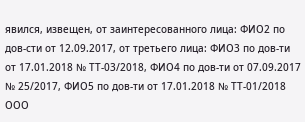явился, извещен, от заинтересованного лица: ФИО2 по дов-сти от 12.09.2017, от третьего лица: ФИО3 по дов-ти от 17.01.2018 № ТТ-03/2018, ФИО4 по дов-ти от 07.09.2017 № 25/2017, ФИО5 по дов-ти от 17.01.2018 № ТТ-01/2018 ООО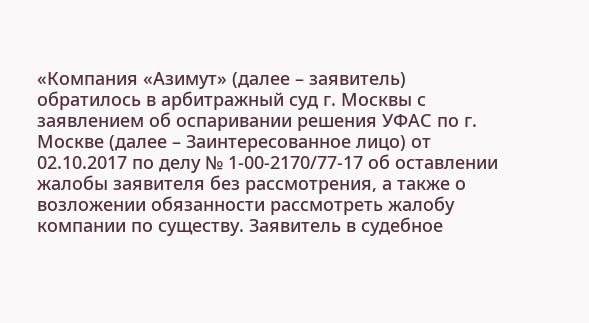«Компания «Азимут» (далее – заявитель) обратилось в арбитражный суд г. Москвы с заявлением об оспаривании решения УФАС по г. Москве (далее – Заинтересованное лицо) от 02.10.2017 по делу № 1-00-2170/77-17 об оставлении жалобы заявителя без рассмотрения, а также о возложении обязанности рассмотреть жалобу компании по существу. Заявитель в судебное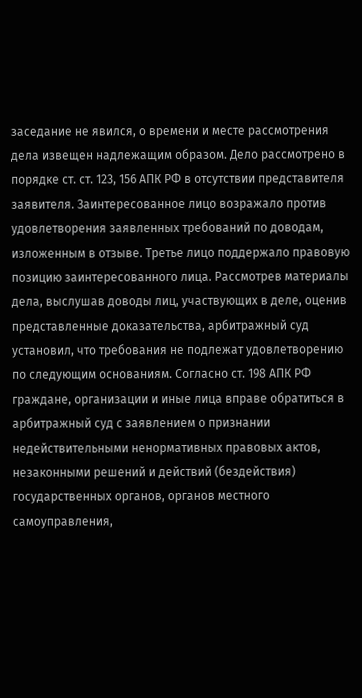заседание не явился, о времени и месте рассмотрения дела извещен надлежащим образом. Дело рассмотрено в порядке ст. ст. 123, 156 АПК РФ в отсутствии представителя заявителя. Заинтересованное лицо возражало против удовлетворения заявленных требований по доводам, изложенным в отзыве. Третье лицо поддержало правовую позицию заинтересованного лица. Рассмотрев материалы дела, выслушав доводы лиц, участвующих в деле, оценив представленные доказательства, арбитражный суд установил, что требования не подлежат удовлетворению по следующим основаниям. Согласно ст. 198 АПК РФ граждане, организации и иные лица вправе обратиться в арбитражный суд с заявлением о признании недействительными ненормативных правовых актов, незаконными решений и действий (бездействия) государственных органов, органов местного самоуправления,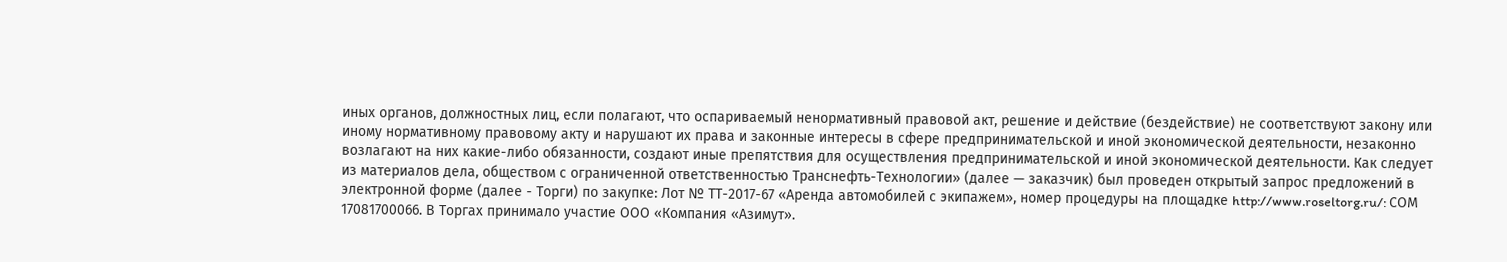иных органов, должностных лиц, если полагают, что оспариваемый ненормативный правовой акт, решение и действие (бездействие) не соответствуют закону или иному нормативному правовому акту и нарушают их права и законные интересы в сфере предпринимательской и иной экономической деятельности, незаконно возлагают на них какие-либо обязанности, создают иные препятствия для осуществления предпринимательской и иной экономической деятельности. Как следует из материалов дела, обществом с ограниченной ответственностью Транснефть-Технологии» (далее — заказчик) был проведен открытый запрос предложений в электронной форме (далее - Торги) по закупке: Лот № ТТ-2017-67 «Аренда автомобилей с экипажем», номер процедуры на площадке http://www.roseltorg.ru/: СОМ 17081700066. В Торгах принимало участие ООО «Компания «Азимут».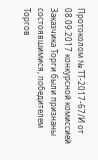Протоколом № ТТ-2017-67/И от 08.09.2017 конкурсной комиссией Заказчика Торги были признаны состоявшимися, победителем Торгов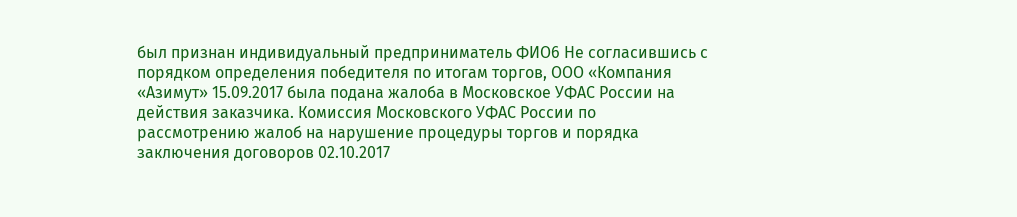был признан индивидуальный предприниматель ФИО6 Не согласившись с порядком определения победителя по итогам торгов, ООО «Компания «Азимут» 15.09.2017 была подана жалоба в Московское УФАС России на действия заказчика. Комиссия Московского УФАС России по рассмотрению жалоб на нарушение процедуры торгов и порядка заключения договоров 02.10.2017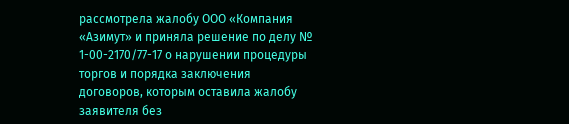рассмотрела жалобу ООО «Компания «Азимут» и приняла решение по делу № 1-00-2170/77-17 о нарушении процедуры торгов и порядка заключения договоров, которым оставила жалобу заявителя без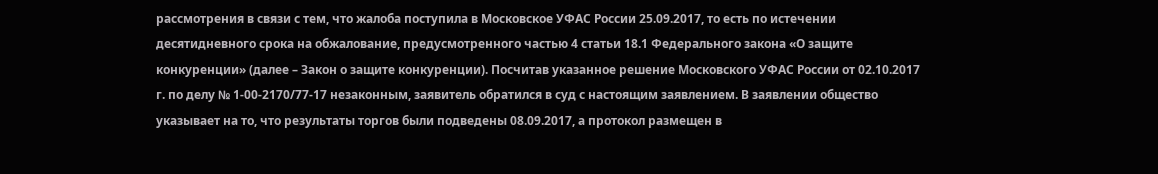рассмотрения в связи с тем, что жалоба поступила в Московское УФАС России 25.09.2017, то есть по истечении десятидневного срока на обжалование, предусмотренного частью 4 статьи 18.1 Федерального закона «О защите конкуренции» (далее – Закон о защите конкуренции). Посчитав указанное решение Московского УФАС России от 02.10.2017 г. по делу № 1-00-2170/77-17 незаконным, заявитель обратился в суд с настоящим заявлением. В заявлении общество указывает на то, что результаты торгов были подведены 08.09.2017, а протокол размещен в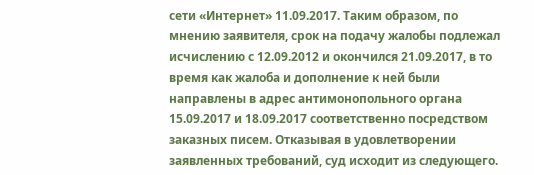сети «Интернет» 11.09.2017. Таким образом, по мнению заявителя, срок на подачу жалобы подлежал исчислению с 12.09.2012 и окончился 21.09.2017, в то время как жалоба и дополнение к ней были направлены в адрес антимонопольного органа 15.09.2017 и 18.09.2017 соответственно посредством заказных писем. Отказывая в удовлетворении заявленных требований, суд исходит из следующего.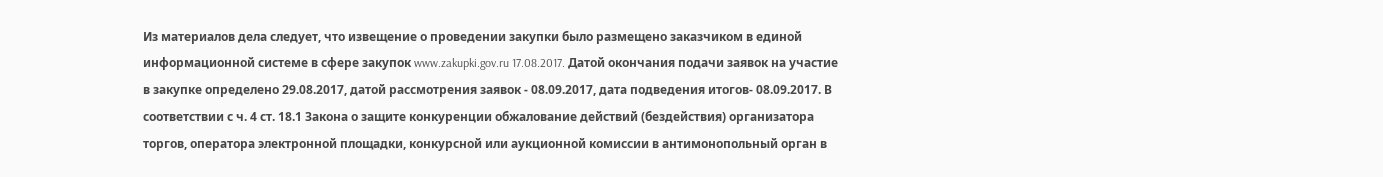Из материалов дела следует, что извещение о проведении закупки было размещено заказчиком в единой информационной системе в сфере закупок www.zakupki.gov.ru 17.08.2017. Датой окончания подачи заявок на участие в закупке определено 29.08.2017, датой рассмотрения заявок - 08.09.2017, дата подведения итогов- 08.09.2017. В соответствии с ч. 4 ст. 18.1 Закона о защите конкуренции обжалование действий (бездействия) организатора торгов, оператора электронной площадки, конкурсной или аукционной комиссии в антимонопольный орган в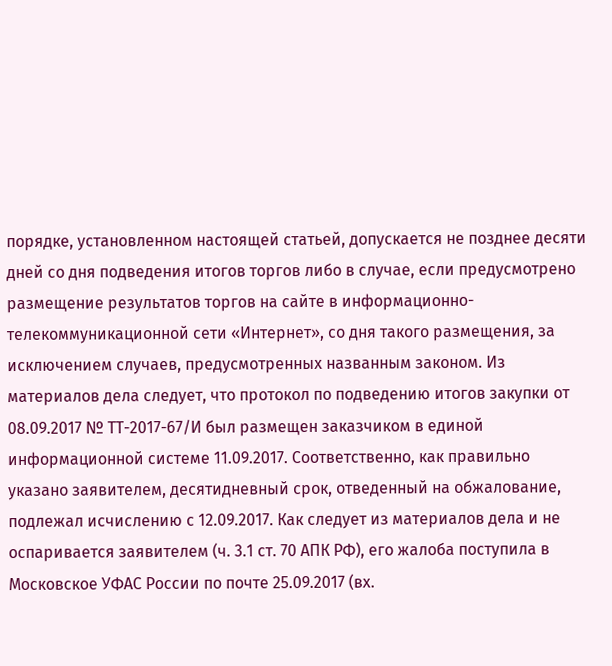порядке, установленном настоящей статьей, допускается не позднее десяти дней со дня подведения итогов торгов либо в случае, если предусмотрено размещение результатов торгов на сайте в информационно-телекоммуникационной сети «Интернет», со дня такого размещения, за исключением случаев, предусмотренных названным законом. Из материалов дела следует, что протокол по подведению итогов закупки от 08.09.2017 № ТТ-2017-67/И был размещен заказчиком в единой информационной системе 11.09.2017. Соответственно, как правильно указано заявителем, десятидневный срок, отведенный на обжалование, подлежал исчислению с 12.09.2017. Как следует из материалов дела и не оспаривается заявителем (ч. 3.1 ст. 70 АПК РФ), его жалоба поступила в Московское УФАС России по почте 25.09.2017 (вх.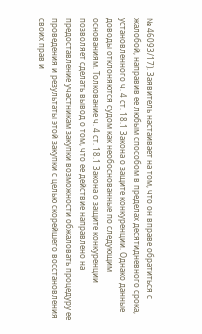№ 46093/17). Заявитель настаивает на том, что он вправе обратиться с жалобой, направив ее любым способом в пределах десятидневного срока, установленного ч. 4 ст. 18.1 Закона о защите конкуренции. Однако данные доводы отклоняются судом как необоснованные по следующим основаниям. Толкование ч. 4 ст. 18.1 Закона о защите конкуренции позволяет сделать вывод о том, что ее действие направлено на предоставление участникам закупки возможности обжаловать процедуру ее проведения и результаты этой закупки с целью скорейшего восстановления своих прав и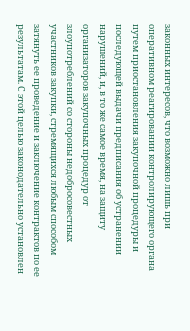законных интересов, что возможно лишь при оперативном реагировании контролирующего органа путем приостановления закупочной процедуры и последующей выдачи предписания об устранении нарушений, и, в то же самое время, на защиту организаторов закупочных процедур от злоупотреблений со стороны недобросовестных участников закупки, стремящихся любым способом затянуть ее проведение и заключение контрактов по ее результатам. С этой целью законодательно установлен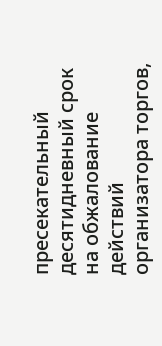пресекательный десятидневный срок на обжалование действий организатора торгов,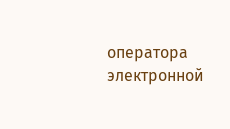оператора электронной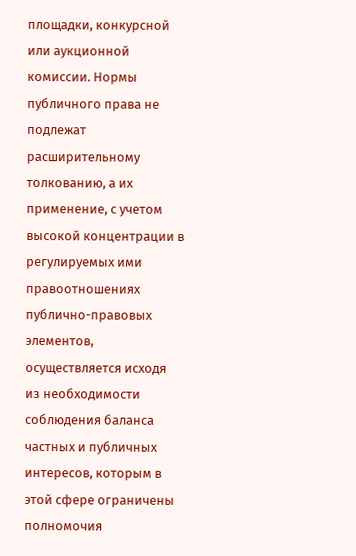площадки, конкурсной или аукционной комиссии. Нормы публичного права не подлежат расширительному толкованию, а их применение, с учетом высокой концентрации в регулируемых ими правоотношениях публично-правовых элементов, осуществляется исходя из необходимости соблюдения баланса частных и публичных интересов, которым в этой сфере ограничены полномочия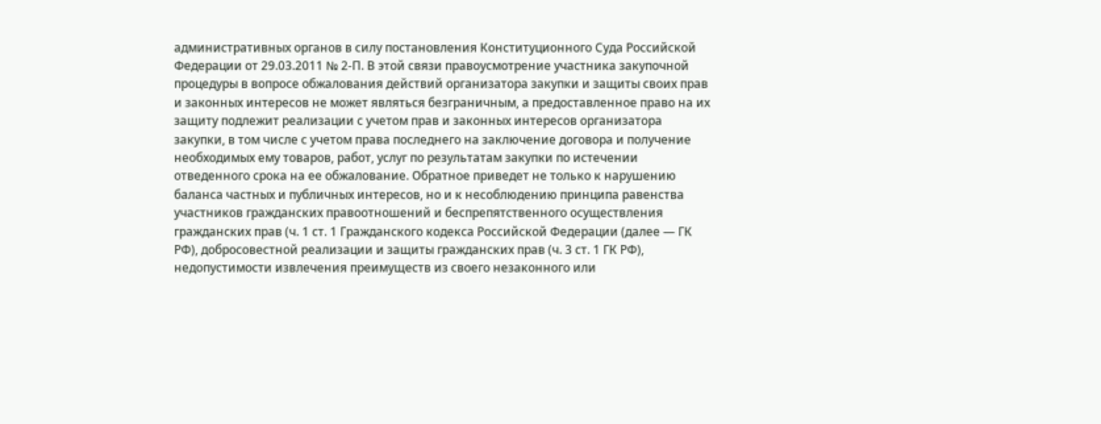административных органов в силу постановления Конституционного Суда Российской Федерации от 29.03.2011 № 2-П. В этой связи правоусмотрение участника закупочной процедуры в вопросе обжалования действий организатора закупки и защиты своих прав и законных интересов не может являться безграничным, а предоставленное право на их защиту подлежит реализации с учетом прав и законных интересов организатора закупки, в том числе с учетом права последнего на заключение договора и получение необходимых ему товаров, работ, услуг по результатам закупки по истечении отведенного срока на ее обжалование. Обратное приведет не только к нарушению баланса частных и публичных интересов, но и к несоблюдению принципа равенства участников гражданских правоотношений и беспрепятственного осуществления гражданских прав (ч. 1 ст. 1 Гражданского кодекса Российской Федерации (далее — ГК РФ), добросовестной реализации и защиты гражданских прав (ч. 3 ст. 1 ГК РФ), недопустимости извлечения преимуществ из своего незаконного или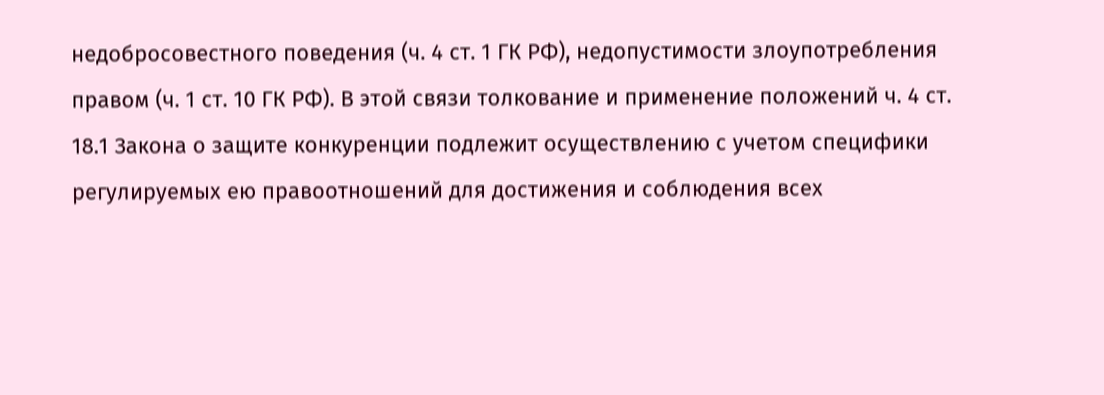недобросовестного поведения (ч. 4 ст. 1 ГК РФ), недопустимости злоупотребления правом (ч. 1 ст. 10 ГК РФ). В этой связи толкование и применение положений ч. 4 ст. 18.1 Закона о защите конкуренции подлежит осуществлению с учетом специфики регулируемых ею правоотношений для достижения и соблюдения всех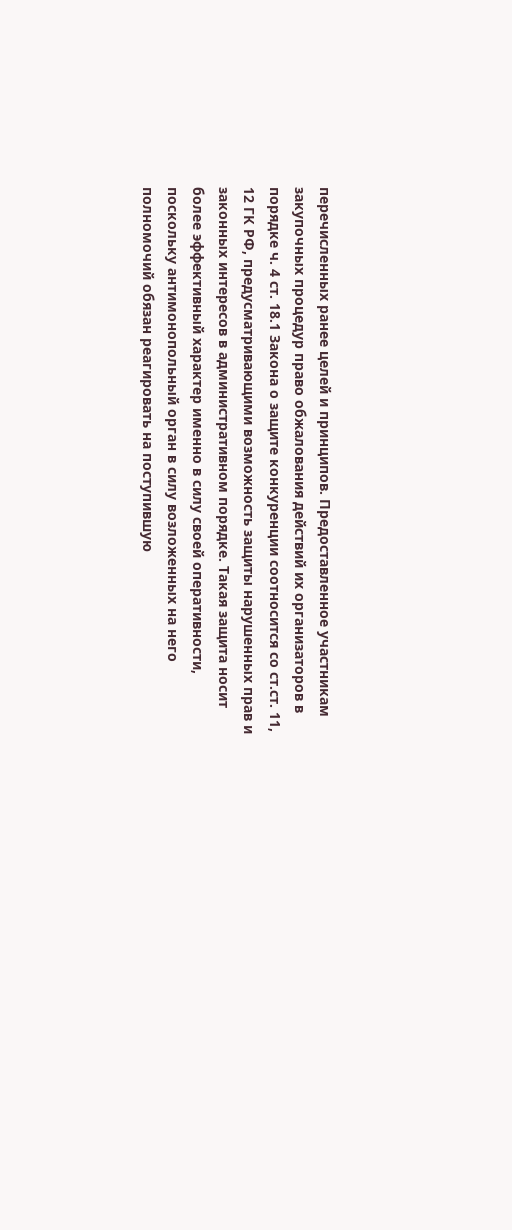перечисленных ранее целей и принципов. Предоставленное участникам закупочных процедур право обжалования действий их организаторов в порядке ч. 4 ст. 18.1 Закона о защите конкуренции соотносится со ст.ст. 11, 12 ГК РФ, предусматривающими возможность защиты нарушенных прав и законных интересов в административном порядке. Такая защита носит более эффективный характер именно в силу своей оперативности, поскольку антимонопольный орган в силу возложенных на него полномочий обязан реагировать на поступившую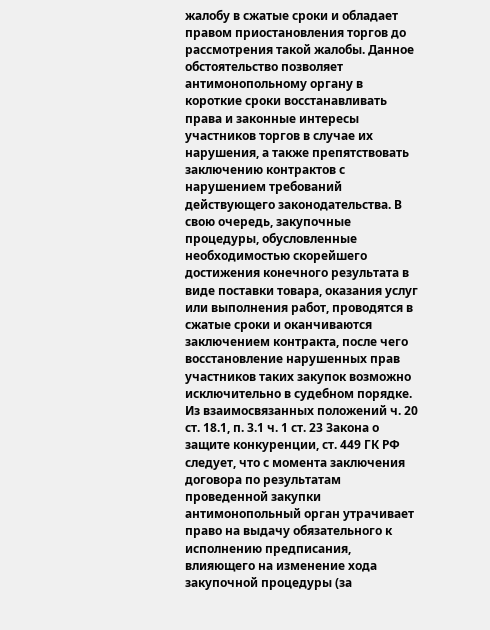жалобу в сжатые сроки и обладает правом приостановления торгов до рассмотрения такой жалобы. Данное обстоятельство позволяет антимонопольному органу в короткие сроки восстанавливать права и законные интересы участников торгов в случае их нарушения, а также препятствовать заключению контрактов с нарушением требований действующего законодательства. В свою очередь, закупочные процедуры, обусловленные необходимостью скорейшего достижения конечного результата в виде поставки товара, оказания услуг или выполнения работ, проводятся в сжатые сроки и оканчиваются заключением контракта, после чего восстановление нарушенных прав участников таких закупок возможно исключительно в судебном порядке. Из взаимосвязанных положений ч. 20 ст. 18.1, п. 3.1 ч. 1 ст. 23 Закона о защите конкуренции, ст. 449 ГК РФ следует, что с момента заключения договора по результатам проведенной закупки антимонопольный орган утрачивает право на выдачу обязательного к исполнению предписания, влияющего на изменение хода закупочной процедуры (за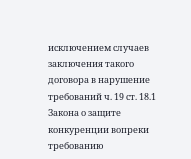исключением случаев заключения такого договора в нарушение требований ч. 19 ст. 18.1 Закона о защите конкуренции вопреки требованию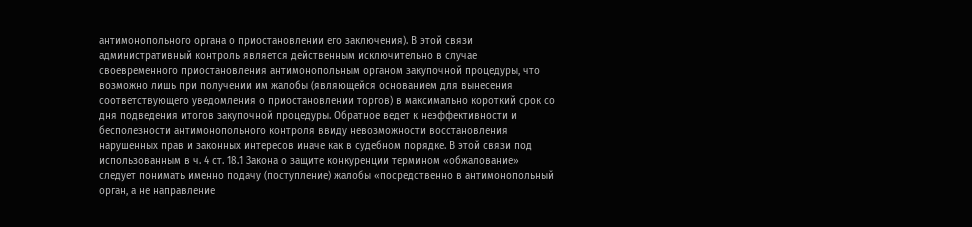антимонопольного органа о приостановлении его заключения). В этой связи административный контроль является действенным исключительно в случае своевременного приостановления антимонопольным органом закупочной процедуры, что возможно лишь при получении им жалобы (являющейся основанием для вынесения соответствующего уведомления о приостановлении торгов) в максимально короткий срок со дня подведения итогов закупочной процедуры. Обратное ведет к неэффективности и бесполезности антимонопольного контроля ввиду невозможности восстановления нарушенных прав и законных интересов иначе как в судебном порядке. В этой связи под использованным в ч. 4 ст. 18.1 Закона о защите конкуренции термином «обжалование» следует понимать именно подачу (поступление) жалобы «посредственно в антимонопольный орган, а не направление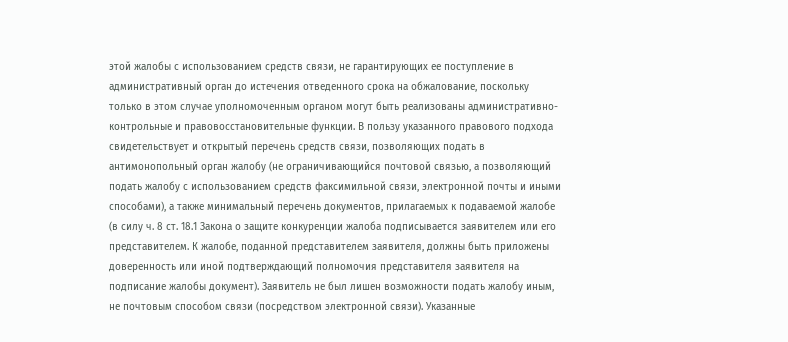этой жалобы с использованием средств связи, не гарантирующих ее поступление в административный орган до истечения отведенного срока на обжалование, поскольку только в этом случае уполномоченным органом могут быть реализованы административно-контрольные и правовосстановительные функции. В пользу указанного правового подхода свидетельствует и открытый перечень средств связи, позволяющих подать в антимонопольный орган жалобу (не ограничивающийся почтовой связью, а позволяющий подать жалобу с использованием средств факсимильной связи, электронной почты и иными способами), а также минимальный перечень документов, прилагаемых к подаваемой жалобе (в силу ч. 8 ст. 18.1 Закона о защите конкуренции жалоба подписывается заявителем или его представителем. К жалобе, поданной представителем заявителя, должны быть приложены доверенность или иной подтверждающий полномочия представителя заявителя на подписание жалобы документ). Заявитель не был лишен возможности подать жалобу иным, не почтовым способом связи (посредством электронной связи). Указанные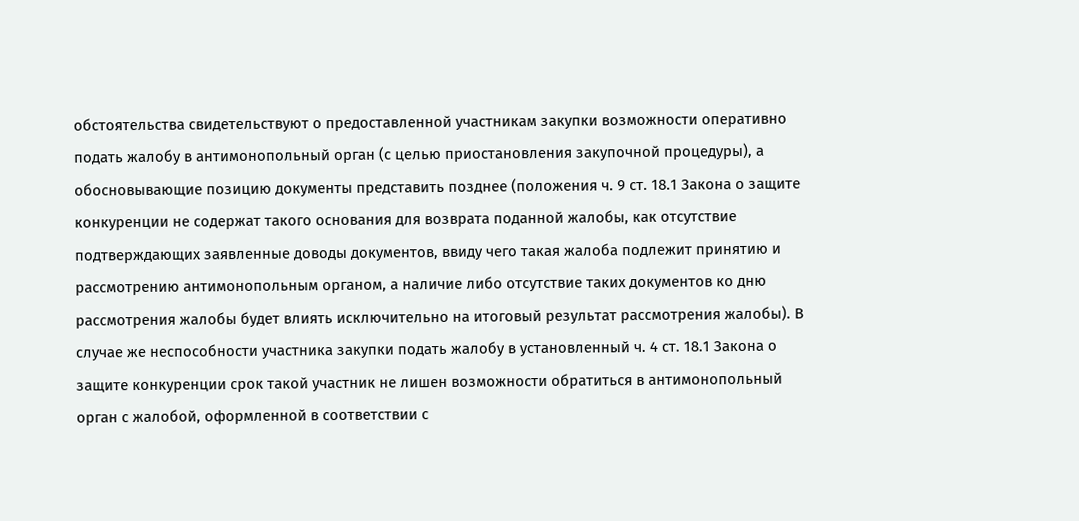обстоятельства свидетельствуют о предоставленной участникам закупки возможности оперативно подать жалобу в антимонопольный орган (с целью приостановления закупочной процедуры), а обосновывающие позицию документы представить позднее (положения ч. 9 ст. 18.1 Закона о защите конкуренции не содержат такого основания для возврата поданной жалобы, как отсутствие подтверждающих заявленные доводы документов, ввиду чего такая жалоба подлежит принятию и рассмотрению антимонопольным органом, а наличие либо отсутствие таких документов ко дню рассмотрения жалобы будет влиять исключительно на итоговый результат рассмотрения жалобы). В случае же неспособности участника закупки подать жалобу в установленный ч. 4 ст. 18.1 Закона о защите конкуренции срок такой участник не лишен возможности обратиться в антимонопольный орган с жалобой, оформленной в соответствии с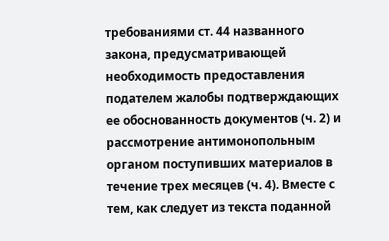требованиями ст. 44 названного закона, предусматривающей необходимость предоставления подателем жалобы подтверждающих ее обоснованность документов (ч. 2) и рассмотрение антимонопольным органом поступивших материалов в течение трех месяцев (ч. 4). Вместе с тем, как следует из текста поданной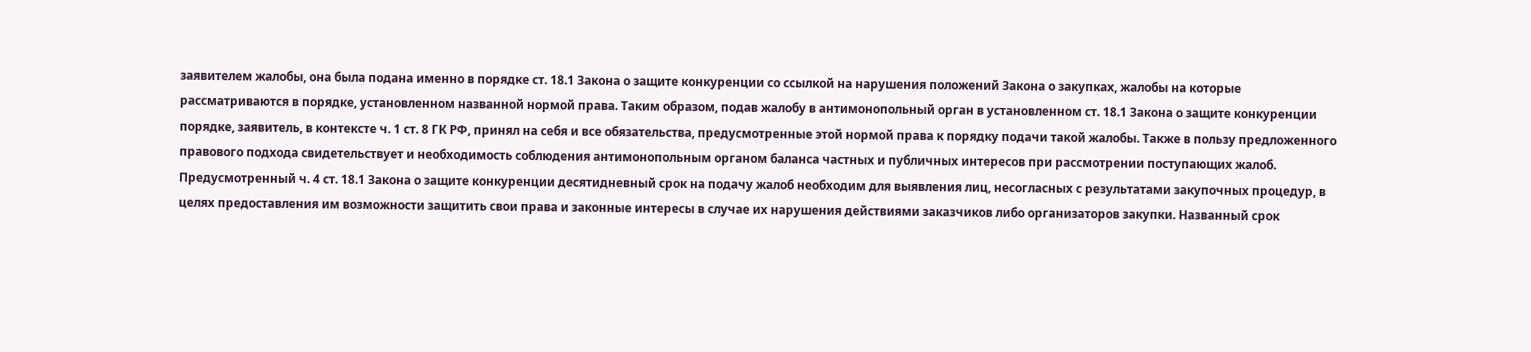заявителем жалобы, она была подана именно в порядке ст. 18.1 Закона о защите конкуренции со ссылкой на нарушения положений Закона о закупках, жалобы на которые рассматриваются в порядке, установленном названной нормой права. Таким образом, подав жалобу в антимонопольный орган в установленном ст. 18.1 Закона о защите конкуренции порядке, заявитель, в контексте ч. 1 ст. 8 ГК РФ, принял на себя и все обязательства, предусмотренные этой нормой права к порядку подачи такой жалобы. Также в пользу предложенного правового подхода свидетельствует и необходимость соблюдения антимонопольным органом баланса частных и публичных интересов при рассмотрении поступающих жалоб. Предусмотренный ч. 4 ст. 18.1 Закона о защите конкуренции десятидневный срок на подачу жалоб необходим для выявления лиц, несогласных с результатами закупочных процедур, в целях предоставления им возможности защитить свои права и законные интересы в случае их нарушения действиями заказчиков либо организаторов закупки. Названный срок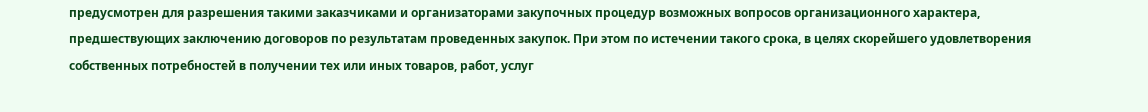предусмотрен для разрешения такими заказчиками и организаторами закупочных процедур возможных вопросов организационного характера, предшествующих заключению договоров по результатам проведенных закупок. При этом по истечении такого срока, в целях скорейшего удовлетворения собственных потребностей в получении тех или иных товаров, работ, услуг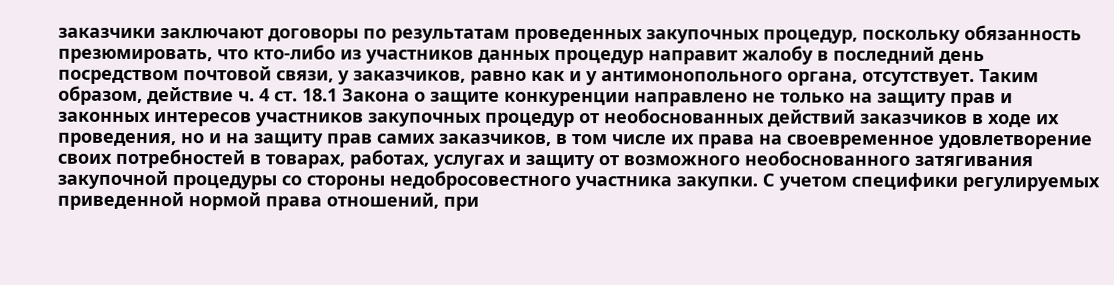заказчики заключают договоры по результатам проведенных закупочных процедур, поскольку обязанность презюмировать, что кто-либо из участников данных процедур направит жалобу в последний день посредством почтовой связи, у заказчиков, равно как и у антимонопольного органа, отсутствует. Таким образом, действие ч. 4 ст. 18.1 Закона о защите конкуренции направлено не только на защиту прав и законных интересов участников закупочных процедур от необоснованных действий заказчиков в ходе их проведения, но и на защиту прав самих заказчиков, в том числе их права на своевременное удовлетворение своих потребностей в товарах, работах, услугах и защиту от возможного необоснованного затягивания закупочной процедуры со стороны недобросовестного участника закупки. С учетом специфики регулируемых приведенной нормой права отношений, при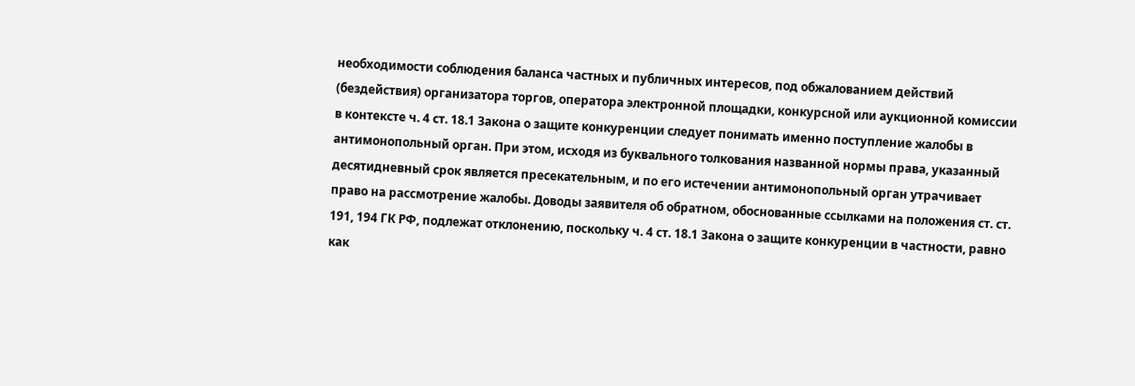необходимости соблюдения баланса частных и публичных интересов, под обжалованием действий (бездействия) организатора торгов, оператора электронной площадки, конкурсной или аукционной комиссии в контексте ч. 4 ст. 18.1 Закона о защите конкуренции следует понимать именно поступление жалобы в антимонопольный орган. При этом, исходя из буквального толкования названной нормы права, указанный десятидневный срок является пресекательным, и по его истечении антимонопольный орган утрачивает право на рассмотрение жалобы. Доводы заявителя об обратном, обоснованные ссылками на положения ст. ст. 191, 194 ГК РФ, подлежат отклонению, поскольку ч. 4 ст. 18.1 Закона о защите конкуренции в частности, равно как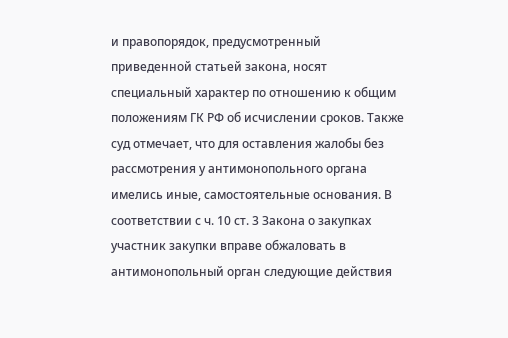и правопорядок, предусмотренный приведенной статьей закона, носят специальный характер по отношению к общим положениям ГК РФ об исчислении сроков. Также суд отмечает, что для оставления жалобы без рассмотрения у антимонопольного органа имелись иные, самостоятельные основания. В соответствии с ч. 10 ст. 3 Закона о закупках участник закупки вправе обжаловать в антимонопольный орган следующие действия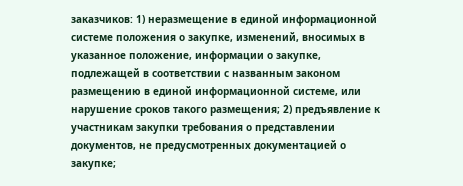заказчиков: 1) неразмещение в единой информационной системе положения о закупке, изменений, вносимых в указанное положение, информации о закупке, подлежащей в соответствии с названным законом размещению в единой информационной системе, или нарушение сроков такого размещения; 2) предъявление к участникам закупки требования о представлении документов, не предусмотренных документацией о закупке;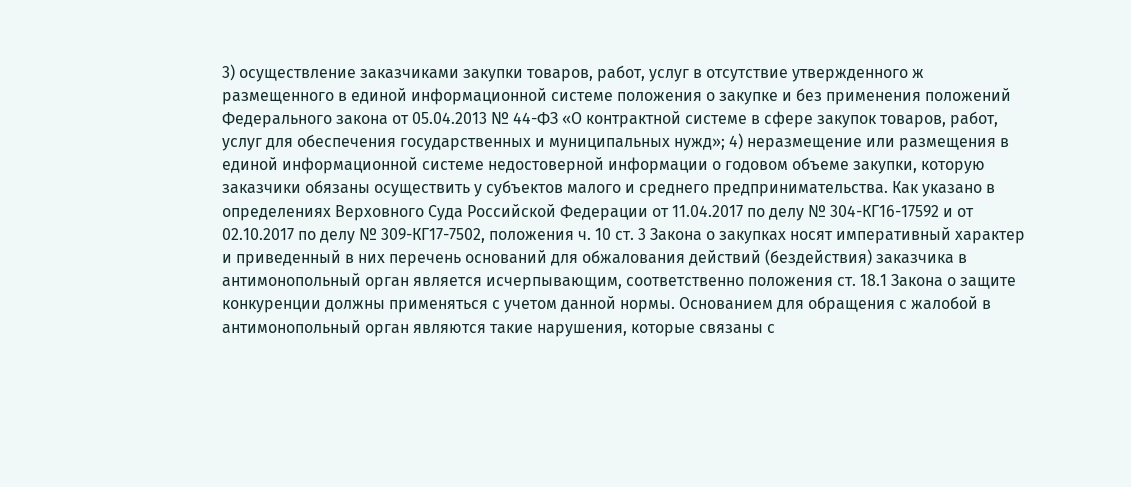3) осуществление заказчиками закупки товаров, работ, услуг в отсутствие утвержденного ж размещенного в единой информационной системе положения о закупке и без применения положений Федерального закона от 05.04.2013 № 44-ФЗ «О контрактной системе в сфере закупок товаров, работ, услуг для обеспечения государственных и муниципальных нужд»; 4) неразмещение или размещения в единой информационной системе недостоверной информации о годовом объеме закупки, которую заказчики обязаны осуществить у субъектов малого и среднего предпринимательства. Как указано в определениях Верховного Суда Российской Федерации от 11.04.2017 по делу № 304-КГ16-17592 и от 02.10.2017 по делу № 309-КГ17-7502, положения ч. 10 ст. 3 Закона о закупках носят императивный характер и приведенный в них перечень оснований для обжалования действий (бездействия) заказчика в антимонопольный орган является исчерпывающим, соответственно положения ст. 18.1 Закона о защите конкуренции должны применяться с учетом данной нормы. Основанием для обращения с жалобой в антимонопольный орган являются такие нарушения, которые связаны с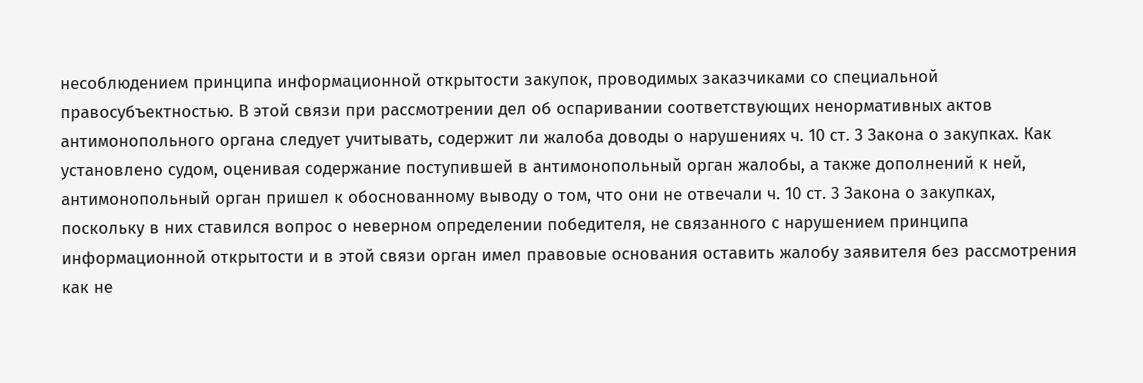несоблюдением принципа информационной открытости закупок, проводимых заказчиками со специальной правосубъектностью. В этой связи при рассмотрении дел об оспаривании соответствующих ненормативных актов антимонопольного органа следует учитывать, содержит ли жалоба доводы о нарушениях ч. 10 ст. 3 Закона о закупках. Как установлено судом, оценивая содержание поступившей в антимонопольный орган жалобы, а также дополнений к ней, антимонопольный орган пришел к обоснованному выводу о том, что они не отвечали ч. 10 ст. 3 Закона о закупках, поскольку в них ставился вопрос о неверном определении победителя, не связанного с нарушением принципа информационной открытости и в этой связи орган имел правовые основания оставить жалобу заявителя без рассмотрения как не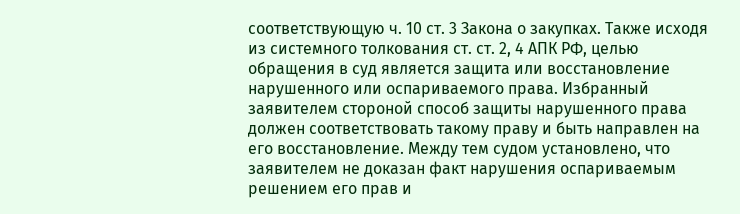соответствующую ч. 10 ст. 3 Закона о закупках. Также исходя из системного толкования ст. ст. 2, 4 АПК РФ, целью обращения в суд является защита или восстановление нарушенного или оспариваемого права. Избранный заявителем стороной способ защиты нарушенного права должен соответствовать такому праву и быть направлен на его восстановление. Между тем судом установлено, что заявителем не доказан факт нарушения оспариваемым решением его прав и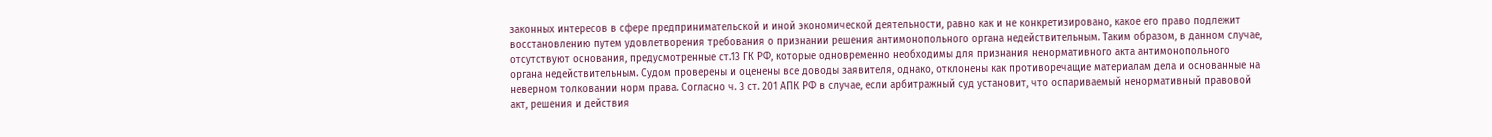законных интересов в сфере предпринимательской и иной экономической деятельности, равно как и не конкретизировано, какое его право подлежит восстановлению путем удовлетворения требования о признании решения антимонопольного органа недействительным. Таким образом, в данном случае, отсутствуют основания, предусмотренные ст.13 ГК РФ, которые одновременно необходимы для признания ненормативного акта антимонопольного органа недействительным. Судом проверены и оценены все доводы заявителя, однако, отклонены как противоречащие материалам дела и основанные на неверном толковании норм права. Согласно ч. 3 ст. 201 АПК РФ в случае, если арбитражный суд установит, что оспариваемый ненормативный правовой акт, решения и действия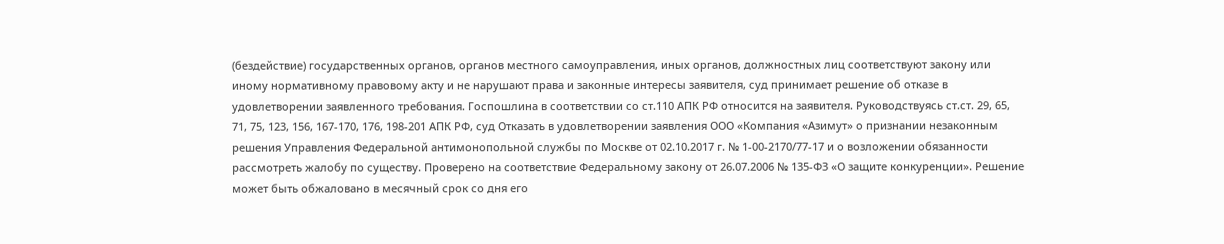(бездействие) государственных органов, органов местного самоуправления, иных органов, должностных лиц соответствуют закону или иному нормативному правовому акту и не нарушают права и законные интересы заявителя, суд принимает решение об отказе в удовлетворении заявленного требования. Госпошлина в соответствии со ст.110 АПК РФ относится на заявителя. Руководствуясь ст.ст. 29, 65, 71, 75, 123, 156, 167-170, 176, 198-201 АПК РФ, суд Отказать в удовлетворении заявления ООО «Компания «Азимут» о признании незаконным решения Управления Федеральной антимонопольной службы по Москве от 02.10.2017 г. № 1-00-2170/77-17 и о возложении обязанности рассмотреть жалобу по существу. Проверено на соответствие Федеральному закону от 26.07.2006 № 135-ФЗ «О защите конкуренции». Решение может быть обжаловано в месячный срок со дня его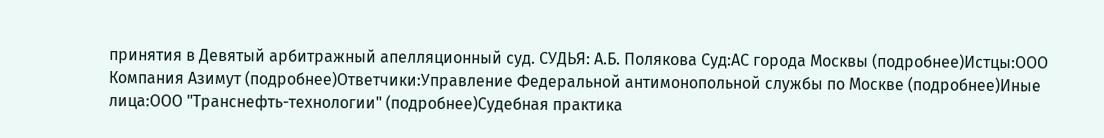принятия в Девятый арбитражный апелляционный суд. СУДЬЯ: А.Б. Полякова Суд:АС города Москвы (подробнее)Истцы:ООО Компания Азимут (подробнее)Ответчики:Управление Федеральной антимонопольной службы по Москве (подробнее)Иные лица:ООО "Транснефть-технологии" (подробнее)Судебная практика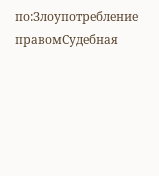по:Злоупотребление правомСудебная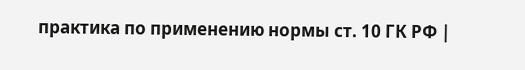практика по применению нормы ст. 10 ГК РФ |